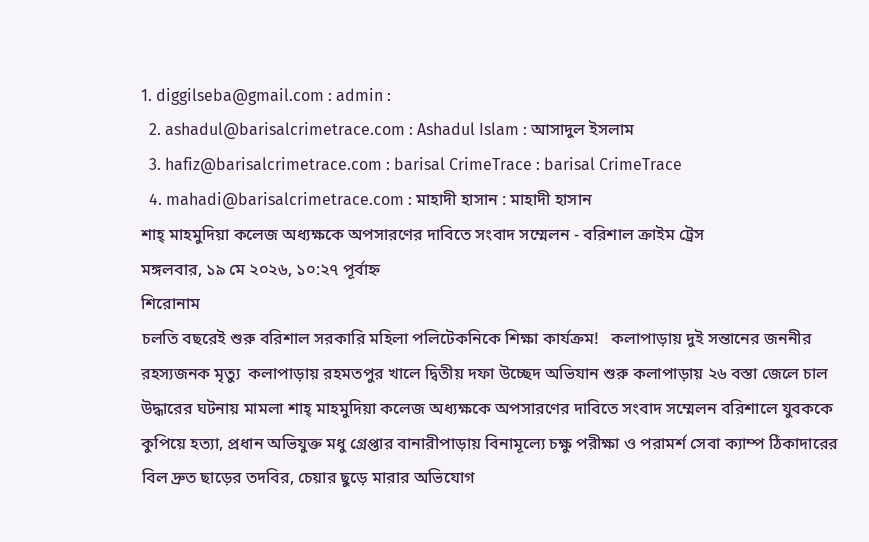1. diggilseba@gmail.com : admin :
  2. ashadul@barisalcrimetrace.com : Ashadul Islam : আসাদুল ইসলাম
  3. hafiz@barisalcrimetrace.com : barisal CrimeTrace : barisal CrimeTrace
  4. mahadi@barisalcrimetrace.com : মাহাদী হাসান : মাহাদী হাসান
শাহ্ মাহমুদিয়া কলেজ অধ্যক্ষকে অপসারণের দাবিতে সংবাদ সম্মেলন - বরিশাল ক্রাইম ট্রেস
মঙ্গলবার, ১৯ মে ২০২৬, ১০:২৭ পূর্বাহ্ন
শিরোনাম
চলতি বছরেই শুরু বরিশাল সরকারি মহিলা পলিটেকনিকে শিক্ষা কার্যক্রম!   কলাপাড়ায় দুই সন্তানের জননীর রহস্যজনক মৃত্যু  কলাপাড়ায় রহমতপুর খালে দ্বিতীয় দফা উচ্ছেদ অভিযান শুরু কলাপাড়ায় ২৬ বস্তা জেলে চাল উদ্ধারের ঘটনায় মামলা শাহ্ মাহমুদিয়া কলেজ অধ্যক্ষকে অপসারণের দাবিতে সংবাদ সম্মেলন বরিশালে যুবককে কুপিয়ে হত্যা, প্রধান অভিযুক্ত মধু গ্রেপ্তার বানারীপাড়ায় বিনামূল্যে চক্ষু পরীক্ষা ও পরামর্শ সেবা ক্যাম্প ঠিকাদারের বিল দ্রুত ছাড়ের তদবির, চেয়ার ছুড়ে মারার অভিযোগ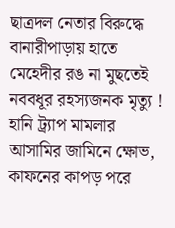ছাত্রদল নেতার বিরুদ্ধে বানারীপাড়ায় হাতে মেহেদীর রঙ না মুছতেই নববধূর রহস্যজনক মৃত্যু !  হানি ট্র্যাপ মামলার আসামির জামিনে ক্ষোভ, কাফনের কাপড় পরে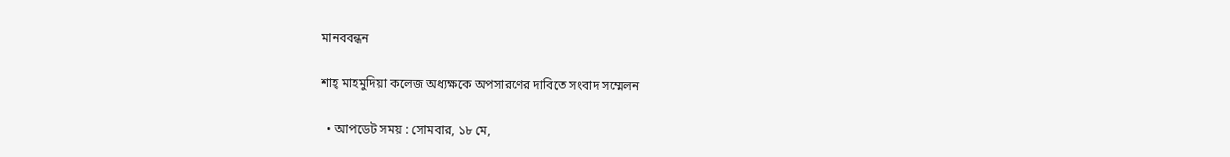মানববন্ধন

শাহ্ মাহমুদিয়া কলেজ অধ্যক্ষকে অপসারণের দাবিতে সংবাদ সম্মেলন

  • আপডেট সময় : সোমবার, ১৮ মে,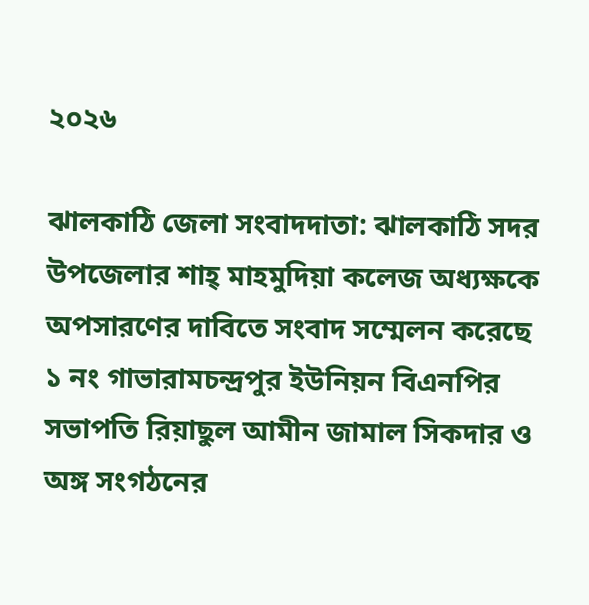২০২৬

ঝালকাঠি জেলা সংবাদদাতা: ঝালকাঠি সদর উপজেলার শাহ্ মাহমুদিয়া কলেজ অধ্যক্ষকে অপসারণের দাবিতে সংবাদ সম্মেলন করেছে ১ নং গাভারামচন্দ্রপুর ইউনিয়ন বিএনপির সভাপতি রিয়াছুল আমীন জামাল সিকদার ও অঙ্গ সংগঠনের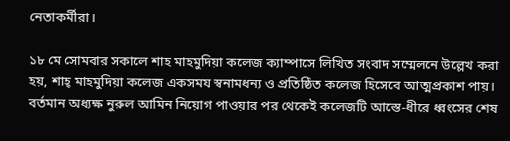নেতাকর্মীরা।

১৮ মে সোমবার সকালে শাহ মাহমুদিয়া কলেজ ক্যাম্পাসে লিখিত সংবাদ সম্মেলনে উল্লেখ করা হয়, শাহ্ মাহমুদিয়া কলেজ একসময স্বনামধন্য ও প্রতিষ্ঠিত কলেজ হিসেবে আত্মপ্রকাশ পায়। বর্তমান অধ্যক্ষ নুরুল আমিন নিয়োগ পাওয়ার পর থেকেই কলেজটি আস্তে-ধীরে ধ্বংসের শেষ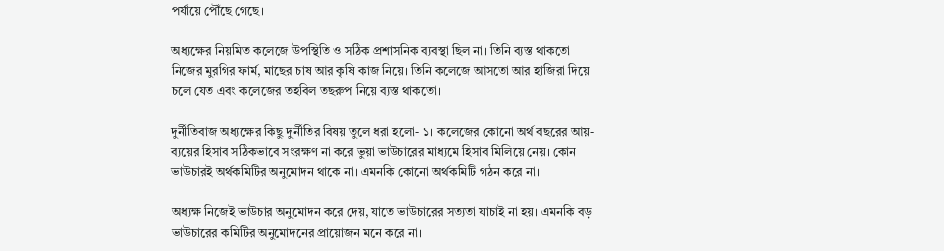পর্যায়ে পৌঁছে গেছে।

অধ্যক্ষের নিয়মিত কলেজে উপস্থিতি ও সঠিক প্রশাসনিক ব্যবস্থা ছিল না। তিনি ব্যস্ত থাকতো নিজের মুরগির ফার্ম, মাছের চাষ আর কৃষি কাজ নিয়ে। তিনি কলেজে আসতো আর হাজিরা দিয়ে চলে যেত এবং কলেজের তহবিল তছরুপ নিয়ে ব্যস্ত থাকতো।

দুর্নীতিবাজ অধ্যক্ষের কিছু দুর্নীতির বিষয় তুলে ধরা হলো- ১। কলেজের কোনো অর্থ বছরের আয়-ব্যয়ের হিসাব সঠিকভাবে সংরক্ষণ না করে ভুয়া ভাউচারের মাধ্যমে হিসাব মিলিয়ে নেয়। কোন ভাউচারই অর্থকমিটির অনুমোদন থাকে না। এমনকি কোনো অর্থকমিটি গঠন করে না।

অধ্যক্ষ নিজেই ভাউচার অনুমোদন করে দেয়, যাতে ভাউচারের সত্যতা যাচাই না হয়। এমনকি বড় ভাউচারের কমিটির অনুমোদনের প্রায়োজন মনে করে না।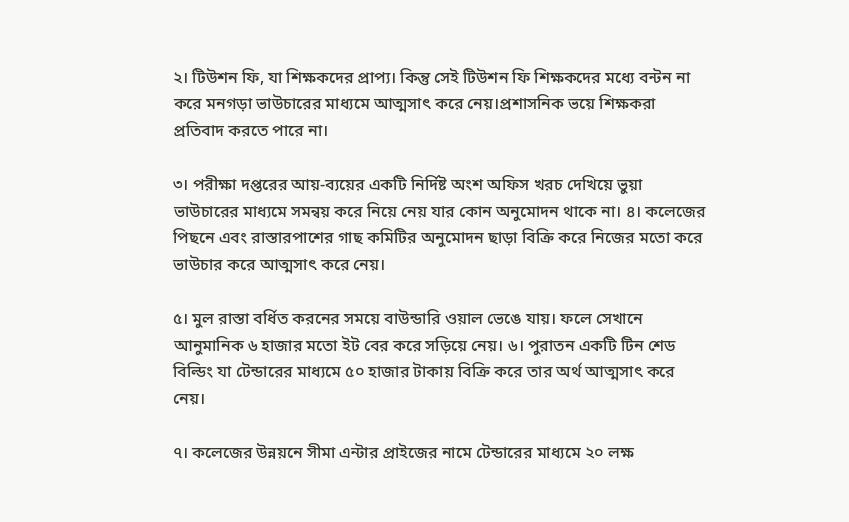২। টিউশন ফি, যা শিক্ষকদের প্রাপ্য। কিন্তু সেই টিউশন ফি শিক্ষকদের মধ্যে বন্টন না করে মনগড়া ভাউচারের মাধ্যমে আত্মসাৎ করে নেয়।প্রশাসনিক ভয়ে শিক্ষকরা প্রতিবাদ করতে পারে না।

৩। পরীক্ষা দপ্তরের আয়-ব্যয়ের একটি নির্দিষ্ট অংশ অফিস খরচ দেখিয়ে ভুয়া ভাউচারের মাধ্যমে সমন্বয় করে নিয়ে নেয় যার কোন অনুমোদন থাকে না। ৪। কলেজের পিছনে এবং রাস্তারপাশের গাছ কমিটির অনুমোদন ছাড়া বিক্রি করে নিজের মতো করে ভাউচার করে আত্মসাৎ করে নেয়।

৫। মুল রাস্তা বর্ধিত করনের সময়ে বাউন্ডারি ওয়াল ভেঙে যায়। ফলে সেখানে আনুমানিক ৬ হাজার মতো ইট বের করে সড়িয়ে নেয়। ৬। পুরাতন একটি টিন শেড বিল্ডিং যা টেন্ডারের মাধ্যমে ৫০ হাজার টাকায় বিক্রি করে তার অর্থ আত্মসাৎ করে নেয়।

৭। কলেজের উন্নয়নে সীমা এন্টার প্রাইজের নামে টেন্ডারের মাধ্যমে ২০ লক্ষ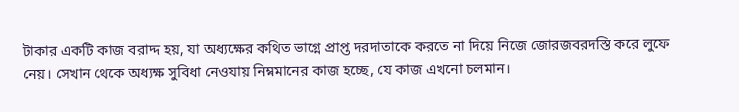টাকার একটি কাজ বরাদ্দ হয়, যা অধ্যক্ষের কথিত ভাগ্নে প্রাপ্ত দরদাতাকে করতে না দিয়ে নিজে জোরজবরদস্তি করে লুফে নেয়। সেখান থেকে অধ্যক্ষ সুবিধা নেওযায় নিম্নমানের কাজ হচ্ছে, যে কাজ এখনো চলমান।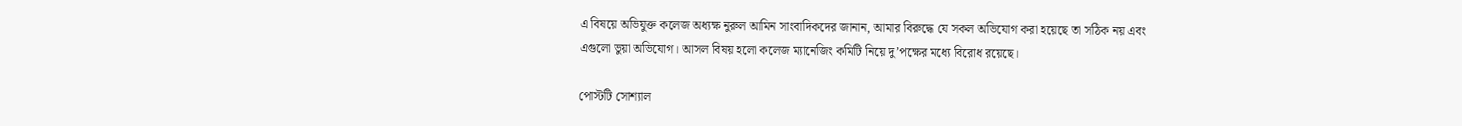এ বিষয়ে অভিযুক্ত কলেজ অধ্যক্ষ নুরুল আমিন সাংবাদিকদের জানান, আমার বিরুদ্ধে যে সকল অভিযোগ করা হয়েছে তা সঠিক নয় এবং এগুলো ভুয়া অভিযোগ। আসল বিষয় হলো কলেজ ম্যানেজিং কমিটি নিয়ে দু’পক্ষের মধ্যে বিরোধ রয়েছে।

পোস্টটি সোশ্যাল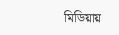মিডিয়ায়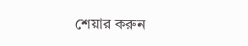শেয়ার করুন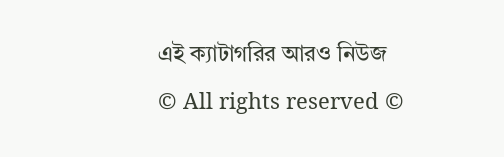এই ক্যাটাগরির আরও নিউজ
© All rights reserved ©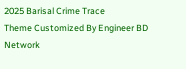2025 Barisal Crime Trace
Theme Customized By Engineer BD Network